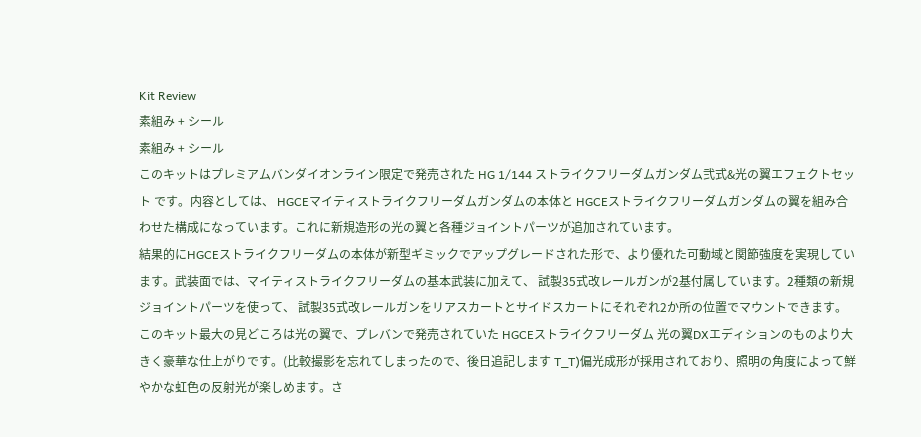Kit Review
素組み + シール
素組み + シール
このキットはプレミアムバンダイオンライン限定で発売された HG 1/144 ストライクフリーダムガンダム弐式&光の翼エフェクトセット です。内容としては、 HGCEマイティストライクフリーダムガンダムの本体と HGCEストライクフリーダムガンダムの翼を組み合わせた構成になっています。これに新規造形の光の翼と各種ジョイントパーツが追加されています。
結果的にHGCEストライクフリーダムの本体が新型ギミックでアップグレードされた形で、より優れた可動域と関節強度を実現しています。武装面では、マイティストライクフリーダムの基本武装に加えて、 試製35式改レールガンが2基付属しています。2種類の新規ジョイントパーツを使って、 試製35式改レールガンをリアスカートとサイドスカートにそれぞれ2か所の位置でマウントできます。
このキット最大の見どころは光の翼で、プレバンで発売されていた HGCEストライクフリーダム 光の翼DXエディションのものより大きく豪華な仕上がりです。(比較撮影を忘れてしまったので、後日追記します T_T)偏光成形が採用されており、照明の角度によって鮮やかな虹色の反射光が楽しめます。さ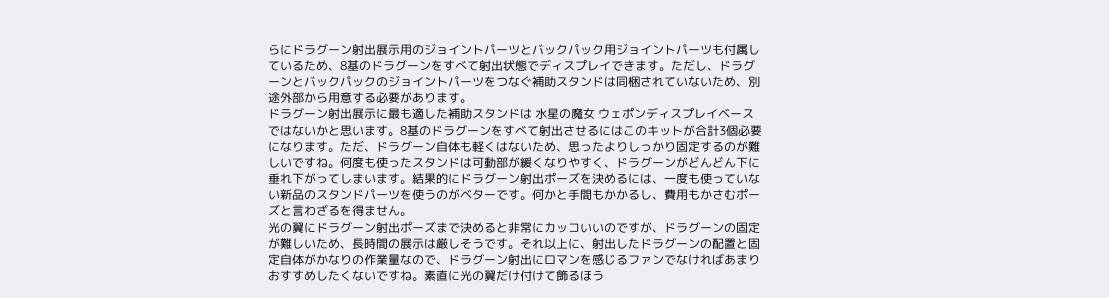らにドラグーン射出展示用のジョイントパーツとバックパック用ジョイントパーツも付属しているため、8基のドラグーンをすべて射出状態でディスプレイできます。ただし、ドラグーンとバックパックのジョイントパーツをつなぐ補助スタンドは同梱されていないため、別途外部から用意する必要があります。
ドラグーン射出展示に最も適した補助スタンドは 水星の魔女 ウェポンディスプレイベースではないかと思います。8基のドラグーンをすべて射出させるにはこのキットが合計3個必要になります。ただ、ドラグーン自体も軽くはないため、思ったよりしっかり固定するのが難しいですね。何度も使ったスタンドは可動部が緩くなりやすく、ドラグーンがどんどん下に垂れ下がってしまいます。結果的にドラグーン射出ポーズを決めるには、一度も使っていない新品のスタンドパーツを使うのがベターです。何かと手間もかかるし、費用もかさむポーズと言わざるを得ません。
光の翼にドラグーン射出ポーズまで決めると非常にカッコいいのですが、ドラグーンの固定が難しいため、長時間の展示は厳しそうです。それ以上に、射出したドラグーンの配置と固定自体がかなりの作業量なので、ドラグーン射出にロマンを感じるファンでなければあまりおすすめしたくないですね。素直に光の翼だけ付けて飾るほう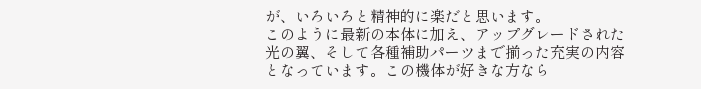が、いろいろと精神的に楽だと思います。
このように最新の本体に加え、アップグレードされた光の翼、そして各種補助パーツまで揃った充実の内容となっています。この機体が好きな方なら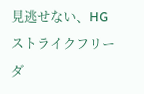見逃せない、HGストライクフリーダ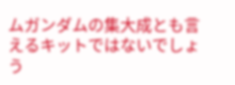ムガンダムの集大成とも言えるキットではないでしょう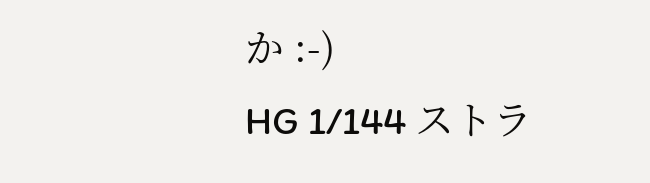か :-)
HG 1/144 ストラ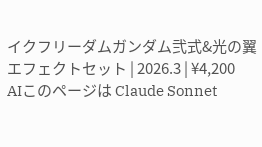イクフリーダムガンダム弐式&光の翼エフェクトセット | 2026.3 | ¥4,200
AIこのページは Claude Sonnet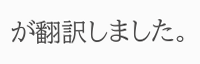が翻訳しました。